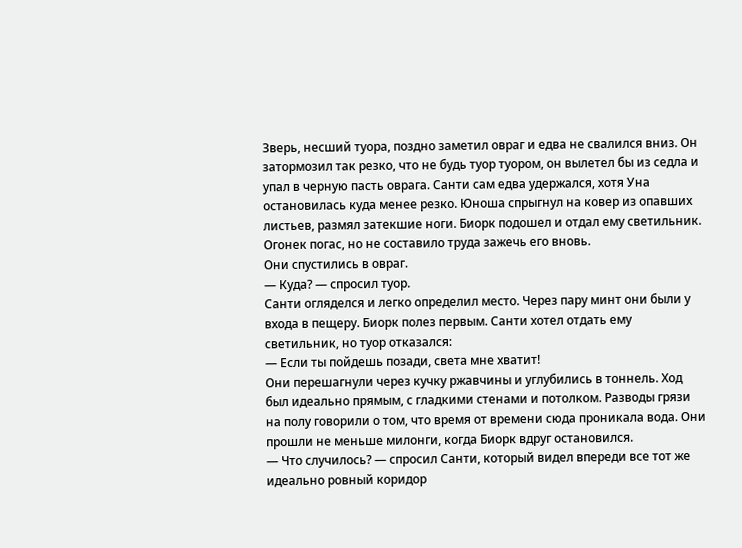Зверь, несший туора, поздно заметил овраг и едва не свалился вниз. Он затормозил так резко, что не будь туор туором, он вылетел бы из седла и упал в черную пасть оврага. Санти сам едва удержался, хотя Уна остановилась куда менее резко. Юноша спрыгнул на ковер из опавших листьев, размял затекшие ноги. Биорк подошел и отдал ему светильник. Огонек погас, но не составило труда зажечь его вновь.
Они спустились в овраг.
— Куда? — спросил туор.
Санти огляделся и легко определил место. Через пару минт они были у входа в пещеру. Биорк полез первым. Санти хотел отдать ему светильник, но туор отказался:
— Если ты пойдешь позади, света мне хватит!
Они перешагнули через кучку ржавчины и углубились в тоннель. Ход был идеально прямым, с гладкими стенами и потолком. Разводы грязи на полу говорили о том, что время от времени сюда проникала вода. Они прошли не меньше милонги, когда Биорк вдруг остановился.
— Что случилось? — спросил Санти, который видел впереди все тот же идеально ровный коридор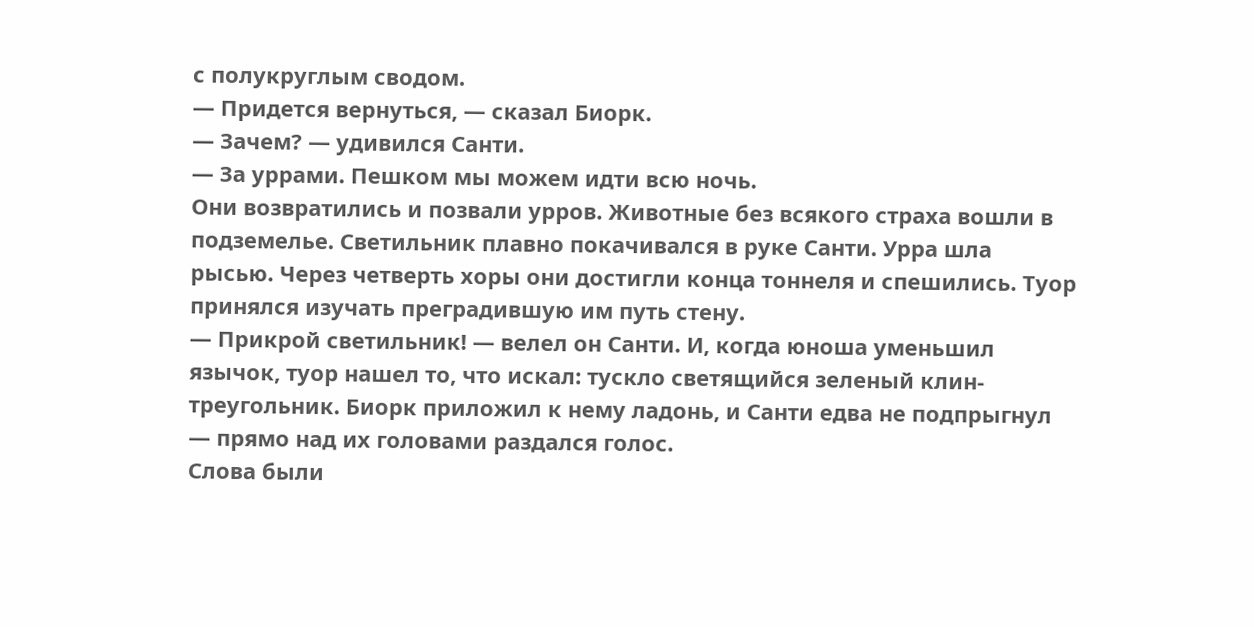с полукруглым сводом.
— Придется вернуться, — сказал Биорк.
— Зачем? — удивился Санти.
— За уррами. Пешком мы можем идти всю ночь.
Они возвратились и позвали урров. Животные без всякого страха вошли в подземелье. Светильник плавно покачивался в руке Санти. Урра шла рысью. Через четверть хоры они достигли конца тоннеля и спешились. Туор принялся изучать преградившую им путь стену.
— Прикрой светильник! — велел он Санти. И, когда юноша уменьшил язычок, туор нашел то, что искал: тускло светящийся зеленый клин-треугольник. Биорк приложил к нему ладонь, и Санти едва не подпрыгнул — прямо над их головами раздался голос.
Слова были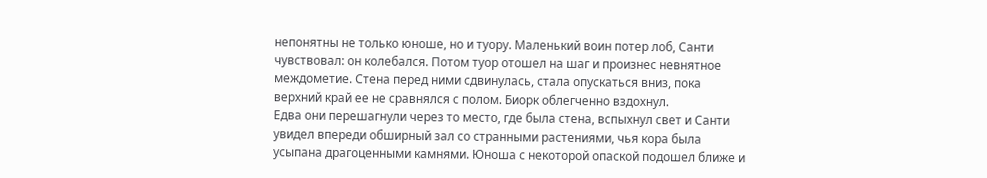непонятны не только юноше, но и туору. Маленький воин потер лоб, Санти чувствовал: он колебался. Потом туор отошел на шаг и произнес невнятное междометие. Стена перед ними сдвинулась, стала опускаться вниз, пока верхний край ее не сравнялся с полом. Биорк облегченно вздохнул.
Едва они перешагнули через то место, где была стена, вспыхнул свет и Санти увидел впереди обширный зал со странными растениями, чья кора была усыпана драгоценными камнями. Юноша с некоторой опаской подошел ближе и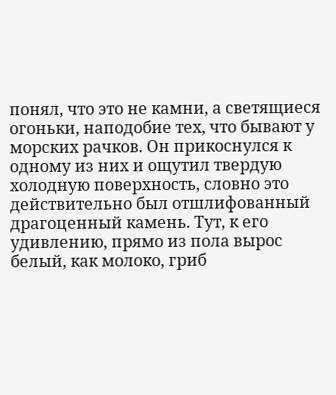понял, что это не камни, а светящиеся огоньки, наподобие тех, что бывают у морских рачков. Он прикоснулся к одному из них и ощутил твердую холодную поверхность, словно это действительно был отшлифованный драгоценный камень. Тут, к его удивлению, прямо из пола вырос белый, как молоко, гриб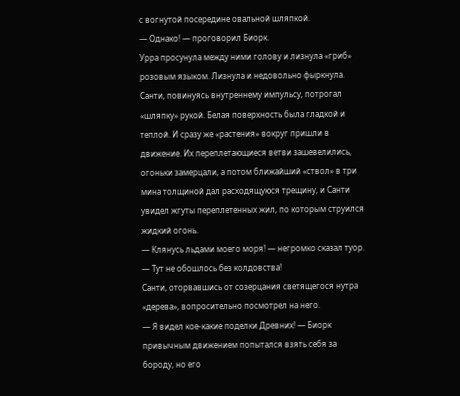с вогнутой посередине овальной шляпкой.
— Однако! — проговорил Биорк.
Урра просунула между ними голову и лизнула «гриб» розовым языком. Лизнула и недовольно фыркнула. Санти, повинуясь внутреннему импульсу, потрогал «шляпку» рукой. Белая поверхность была гладкой и теплой. И сразу же «растения» вокруг пришли в движение. Их переплетающиеся ветви зашевелились, огоньки замерцали, а потом ближайший «ствол» в три мина толщиной дал расходящуюся трещину, и Санти увидел жгуты переплетенных жил, по которым струился жидкий огонь.
— Клянусь льдами моего моря! — негромко сказал туор. — Тут не обошлось без колдовства!
Санти, оторвавшись от созерцания светящегося нутра «дерева», вопросительно посмотрел на него.
— Я видел кое-какие поделки Древних! — Биорк привычным движением попытался взять себя за бороду, но его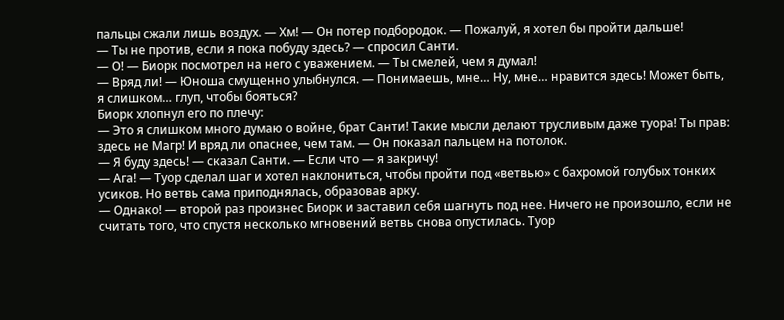пальцы сжали лишь воздух. — Хм! — Он потер подбородок. — Пожалуй, я хотел бы пройти дальше!
— Ты не против, если я пока побуду здесь? — спросил Санти.
— О! — Биорк посмотрел на него с уважением. — Ты смелей, чем я думал!
— Вряд ли! — Юноша смущенно улыбнулся. — Понимаешь, мне… Ну, мне… нравится здесь! Может быть, я слишком… глуп, чтобы бояться?
Биорк хлопнул его по плечу:
— Это я слишком много думаю о войне, брат Санти! Такие мысли делают трусливым даже туора! Ты прав: здесь не Магр! И вряд ли опаснее, чем там. — Он показал пальцем на потолок.
— Я буду здесь! — сказал Санти. — Если что — я закричу!
— Ага! — Туор сделал шаг и хотел наклониться, чтобы пройти под «ветвью» с бахромой голубых тонких усиков. Но ветвь сама приподнялась, образовав арку.
— Однако! — второй раз произнес Биорк и заставил себя шагнуть под нее. Ничего не произошло, если не считать того, что спустя несколько мгновений ветвь снова опустилась. Туор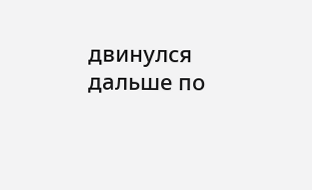двинулся дальше по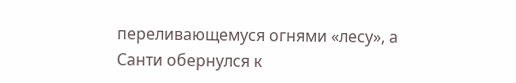переливающемуся огнями «лесу», а Санти обернулся к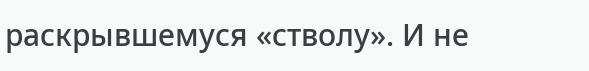раскрывшемуся «стволу». И не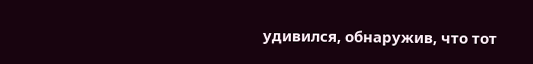удивился, обнаружив, что тот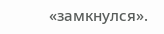«замкнулся».